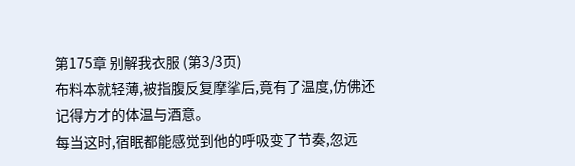第175章 别解我衣服 (第3/3页)
布料本就轻薄,被指腹反复摩挲后,竟有了温度,仿佛还记得方才的体温与酒意。
每当这时,宿眠都能感觉到他的呼吸变了节奏,忽远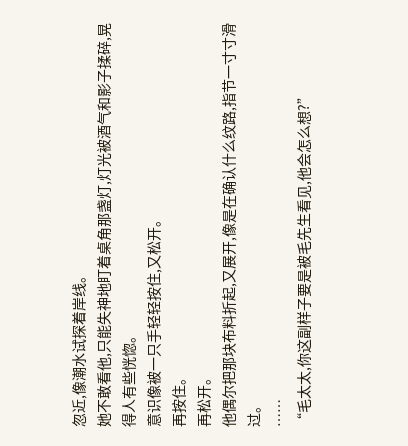忽近,像潮水试探着岸线。
她不敢看他,只能失神地盯着桌角那盏灯,灯光被酒气和影子揉碎,晃得人有些恍惚。
意识像被一只手轻轻按住,又松开。
再按住。
再松开。
他偶尔把那块布料折起,又展开,像是在确认什么纹路,指节一寸寸滑过。
……
“毛太太,你这副样子要是被毛先生看见,他会怎么想?”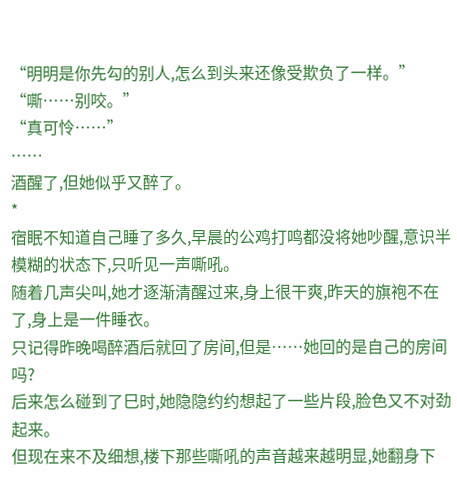“明明是你先勾的别人,怎么到头来还像受欺负了一样。”
“嘶……别咬。”
“真可怜……”
……
酒醒了,但她似乎又醉了。
*
宿眠不知道自己睡了多久,早晨的公鸡打鸣都没将她吵醒,意识半模糊的状态下,只听见一声嘶吼。
随着几声尖叫,她才逐渐清醒过来,身上很干爽,昨天的旗袍不在了,身上是一件睡衣。
只记得昨晚喝醉酒后就回了房间,但是……她回的是自己的房间吗?
后来怎么碰到了巳时,她隐隐约约想起了一些片段,脸色又不对劲起来。
但现在来不及细想,楼下那些嘶吼的声音越来越明显,她翻身下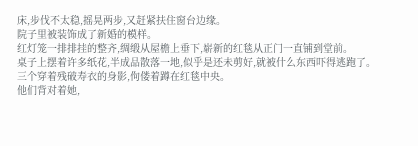床,步伐不太稳,摇晃两步,又赶紧扶住窗台边缘。
院子里被装饰成了新婚的模样。
红灯笼一排排挂的整齐,绸缎从屋檐上垂下,崭新的红毯从正门一直铺到堂前。
桌子上摆着许多纸花,半成品散落一地,似乎是还未剪好,就被什么东西吓得逃跑了。
三个穿着残破寿衣的身影,佝偻着蹲在红毯中央。
他们背对着她,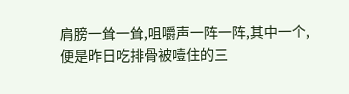肩膀一耸一耸,咀嚼声一阵一阵,其中一个,便是昨日吃排骨被噎住的三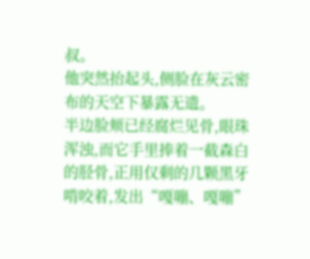叔。
他突然抬起头,侧脸在灰云密布的天空下暴露无遗。
半边脸颊已经腐烂见骨,眼珠浑浊,而它手里捧着一截森白的胫骨,正用仅剩的几颗黑牙啃咬着,发出“嘎嘣、嘎嘣”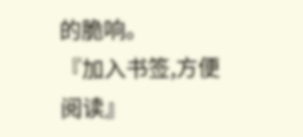的脆响。
『加入书签,方便阅读』